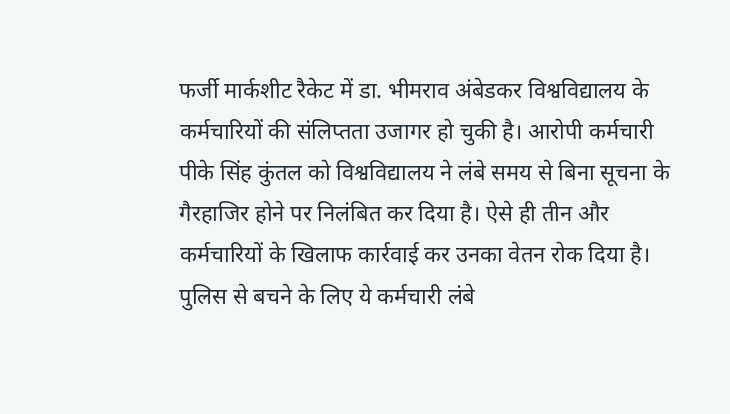फर्जी मार्कशीट रैकेट में डा. भीमराव अंबेडकर विश्वविद्यालय के कर्मचारियों की संलिप्तता उजागर हो चुकी है। आरोपी कर्मचारी पीके सिंह कुंतल को विश्वविद्यालय ने लंबे समय से बिना सूचना के गैरहाजिर होने पर निलंबित कर दिया है। ऐसे ही तीन और कर्मचारियों के खिलाफ कार्रवाई कर उनका वेतन रोक दिया है। पुलिस से बचने के लिए ये कर्मचारी लंबे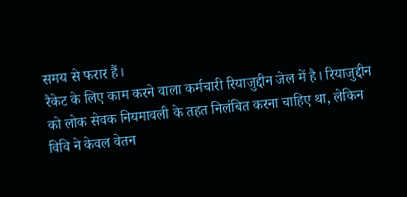समय से फरार हैं।
रैकेट के लिए काम करने वाला कर्मचारी रियाजुद्दीन जेल में है। रियाजुद्दीन को लोक सेवक नियमावली के तहत निलंबित करना चाहिए था, लेकिन विवि ने केवल वेतन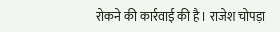रोकने की कार्रवाई की है। राजेश चोपड़ा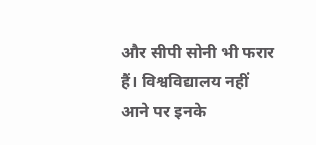और सीपी सोनी भी फरार हैं। विश्वविद्यालय नहीं आने पर इनके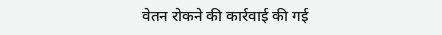वेतन रोकने की कार्रवाई की गई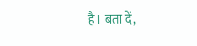है। बता दें,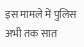इस मामले में पुलिस अभी तक सात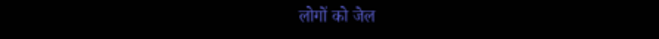लोगों को जेल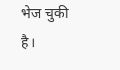भेज चुकी है।